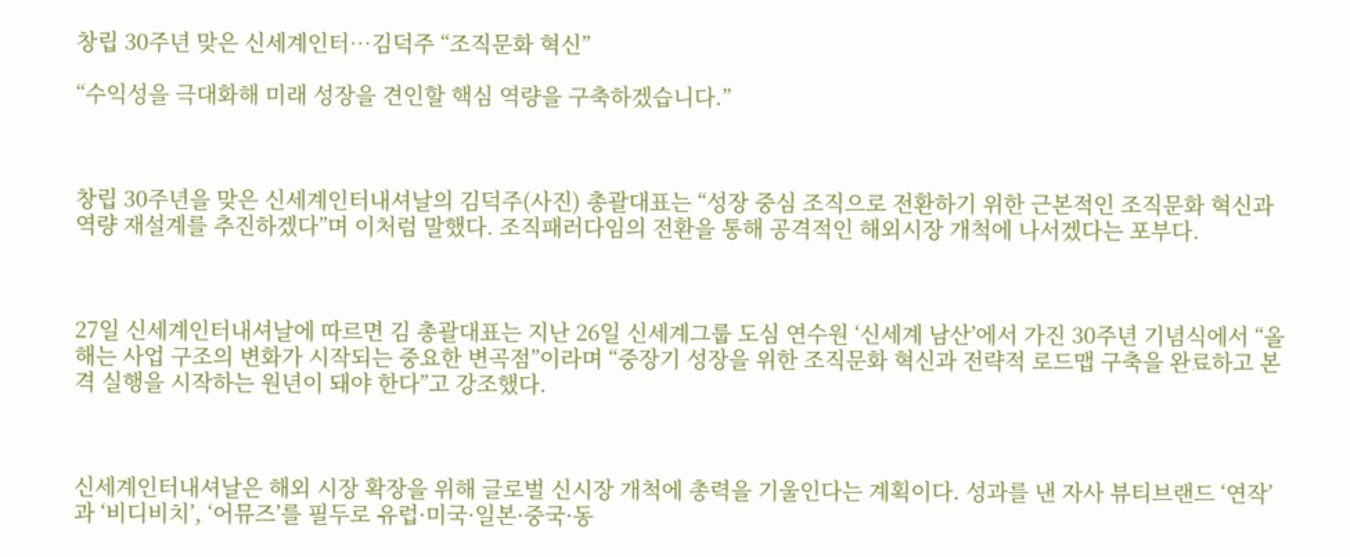창립 30주년 맞은 신세계인터…김덕주 “조직문화 혁신”

“수익성을 극대화해 미래 성장을 견인할 핵심 역량을 구축하겠습니다.”



창립 30주년을 맞은 신세계인터내셔날의 김덕주(사진) 총괄대표는 “성장 중심 조직으로 전환하기 위한 근본적인 조직문화 혁신과 역량 재설계를 추진하겠다”며 이처럼 말했다. 조직패러다임의 전환을 통해 공격적인 해외시장 개척에 나서겠다는 포부다.



27일 신세계인터내셔날에 따르면 김 총괄대표는 지난 26일 신세계그룹 도심 연수원 ‘신세계 남산’에서 가진 30주년 기념식에서 “올해는 사업 구조의 변화가 시작되는 중요한 변곡점”이라며 “중장기 성장을 위한 조직문화 혁신과 전략적 로드맵 구축을 완료하고 본격 실행을 시작하는 원년이 돼야 한다”고 강조했다.



신세계인터내셔날은 해외 시장 확장을 위해 글로벌 신시장 개척에 총력을 기울인다는 계획이다. 성과를 낸 자사 뷰티브랜드 ‘연작’과 ‘비디비치’, ‘어뮤즈’를 필두로 유럽·미국·일본·중국·동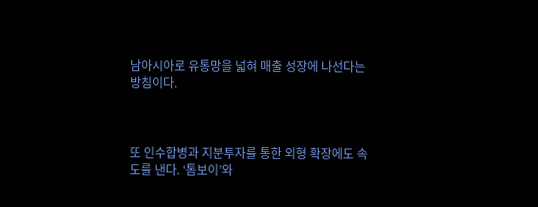남아시아로 유통망을 넓혀 매출 성장에 나선다는 방침이다.



또 인수합병과 지분투자를 통한 외형 확장에도 속도를 낸다. ‘톰보이’와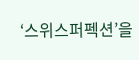‘스위스퍼펙션’을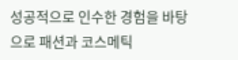성공적으로 인수한 경험을 바탕으로 패션과 코스메틱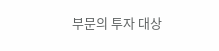부문의 투자 대상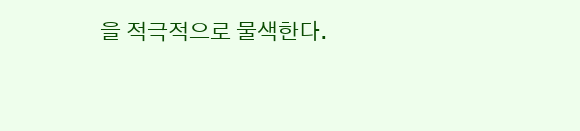을 적극적으로 물색한다.